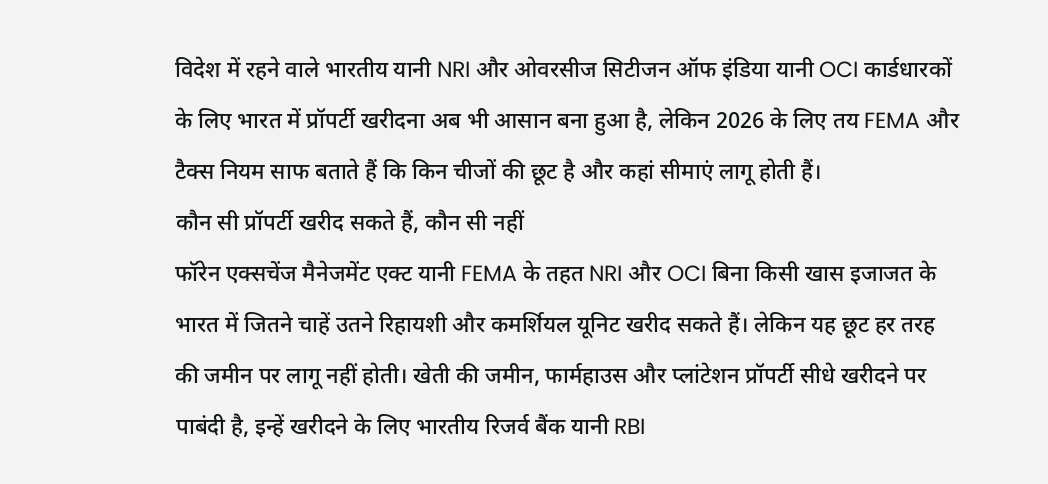विदेश में रहने वाले भारतीय यानी NRI और ओवरसीज सिटीजन ऑफ इंडिया यानी OCI कार्डधारकों के लिए भारत में प्रॉपर्टी खरीदना अब भी आसान बना हुआ है, लेकिन 2026 के लिए तय FEMA और टैक्स नियम साफ बताते हैं कि किन चीजों की छूट है और कहां सीमाएं लागू होती हैं।
कौन सी प्रॉपर्टी खरीद सकते हैं, कौन सी नहीं
फॉरेन एक्सचेंज मैनेजमेंट एक्ट यानी FEMA के तहत NRI और OCI बिना किसी खास इजाजत के भारत में जितने चाहें उतने रिहायशी और कमर्शियल यूनिट खरीद सकते हैं। लेकिन यह छूट हर तरह की जमीन पर लागू नहीं होती। खेती की जमीन, फार्महाउस और प्लांटेशन प्रॉपर्टी सीधे खरीदने पर पाबंदी है, इन्हें खरीदने के लिए भारतीय रिजर्व बैंक यानी RBI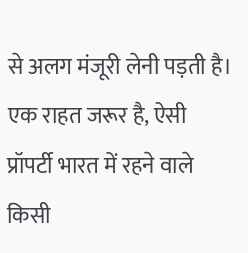से अलग मंजूरी लेनी पड़ती है। एक राहत जरूर है, ऐसी प्रॉपर्टी भारत में रहने वाले किसी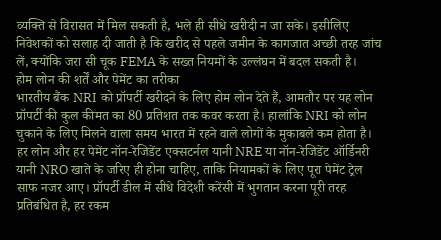व्यक्ति से विरासत में मिल सकती है, भले ही सीधे खरीदी न जा सके। इसीलिए निवेशकों को सलाह दी जाती है कि खरीद से पहले जमीन के कागजात अच्छी तरह जांच लें, क्योंकि जरा सी चूक FEMA के सख्त नियमों के उल्लंघन में बदल सकती है।
होम लोन की शर्तें और पेमेंट का तरीका
भारतीय बैंक NRI को प्रॉपर्टी खरीदने के लिए होम लोन देते हैं, आमतौर पर यह लोन प्रॉपर्टी की कुल कीमत का 80 प्रतिशत तक कवर करता है। हालांकि NRI को लोन चुकाने के लिए मिलने वाला समय भारत में रहने वाले लोगों के मुकाबले कम होता है। हर लोन और हर पेमेंट नॉन-रेजिडेंट एक्सटर्नल यानी NRE या नॉन-रेजिडेंट ऑर्डिनरी यानी NRO खाते के जरिए ही होना चाहिए, ताकि नियामकों के लिए पूरा पेमेंट ट्रेल साफ नजर आए। प्रॉपर्टी डील में सीधे विदेशी करेंसी में भुगतान करना पूरी तरह प्रतिबंधित है, हर रकम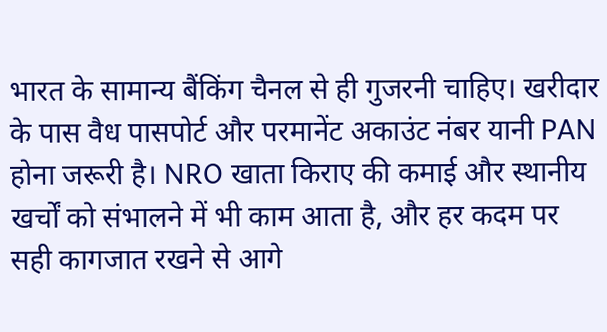भारत के सामान्य बैंकिंग चैनल से ही गुजरनी चाहिए। खरीदार के पास वैध पासपोर्ट और परमानेंट अकाउंट नंबर यानी PAN होना जरूरी है। NRO खाता किराए की कमाई और स्थानीय खर्चों को संभालने में भी काम आता है, और हर कदम पर सही कागजात रखने से आगे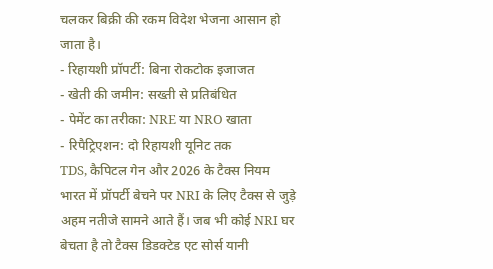चलकर बिक्री की रकम विदेश भेजना आसान हो जाता है।
- रिहायशी प्रॉपर्टी: बिना रोकटोक इजाजत
- खेती की जमीन: सख्ती से प्रतिबंधित
- पेमेंट का तरीका: NRE या NRO खाता
- रिपैट्रिएशन: दो रिहायशी यूनिट तक
TDS, कैपिटल गेन और 2026 के टैक्स नियम
भारत में प्रॉपर्टी बेचने पर NRI के लिए टैक्स से जुड़े अहम नतीजे सामने आते हैं। जब भी कोई NRI घर बेचता है तो टैक्स डिडक्टेड एट सोर्स यानी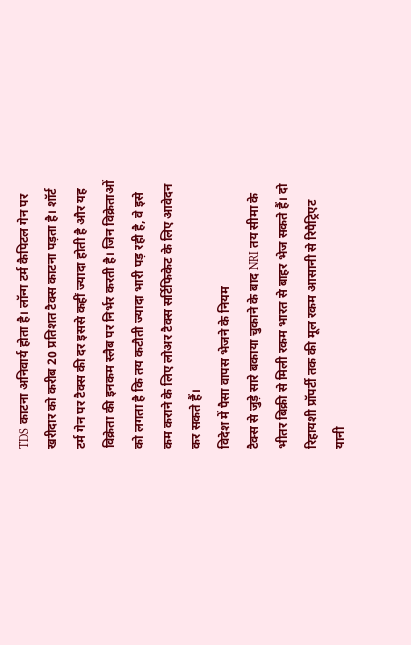TDS काटना अनिवार्य होता है। लॉन्ग टर्म कैपिटल गेन पर खरीदार को करीब 20 प्रतिशत टैक्स काटना पड़ता है। शॉर्ट टर्म गेन पर टैक्स की दर इससे कहीं ज्यादा होती है और यह विक्रेता की इनकम स्लैब पर निर्भर करती है। जिन विक्रेताओं को लगता है कि तय कटौती ज्यादा भारी पड़ रही है, वे इसे कम कराने के लिए लोअर टैक्स सर्टिफिकेट के लिए आवेदन कर सकते हैं।
विदेश में पैसा वापस भेजने के नियम
टैक्स से जुड़े सारे बकाया चुकाने के बाद NRI तय सीमा के भीतर बिक्री से मिली रकम भारत से बाहर भेज सकते हैं। दो रिहायशी प्रॉपर्टी तक की मूल रकम आसानी से रिपैट्रिएट यानी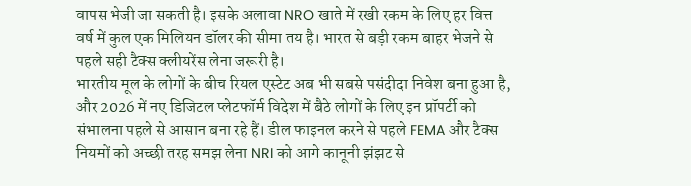वापस भेजी जा सकती है। इसके अलावा NRO खाते में रखी रकम के लिए हर वित्त वर्ष में कुल एक मिलियन डॉलर की सीमा तय है। भारत से बड़ी रकम बाहर भेजने से पहले सही टैक्स क्लीयरेंस लेना जरूरी है।
भारतीय मूल के लोगों के बीच रियल एस्टेट अब भी सबसे पसंदीदा निवेश बना हुआ है, और 2026 में नए डिजिटल प्लेटफॉर्म विदेश में बैठे लोगों के लिए इन प्रॉपर्टी को संभालना पहले से आसान बना रहे हैं। डील फाइनल करने से पहले FEMA और टैक्स नियमों को अच्छी तरह समझ लेना NRI को आगे कानूनी झंझट से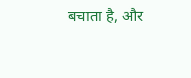बचाता है, और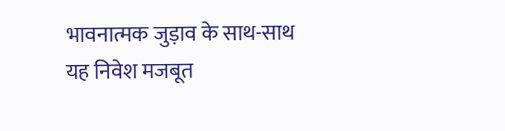भावनात्मक जुड़ाव के साथ-साथ यह निवेश मजबूत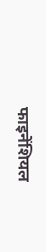फाइनेंशियल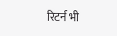रिटर्न भी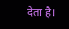देता है।